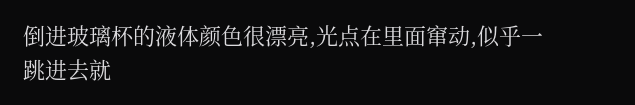倒进玻璃杯的液体颜色很漂亮,光点在里面窜动,似乎一跳进去就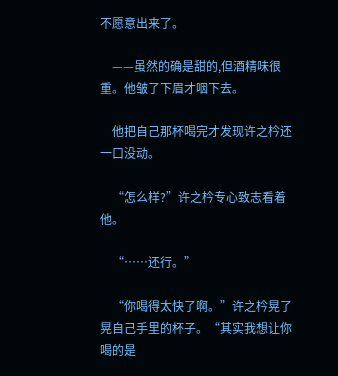不愿意出来了。

    ——虽然的确是甜的,但酒精味很重。他皱了下眉才咽下去。

    他把自己那杯喝完才发现许之枔还一口没动。

    “怎么样?”许之枔专心致志看着他。

    “……还行。”

    “你喝得太快了啊。”许之枔晃了晃自己手里的杯子。“其实我想让你喝的是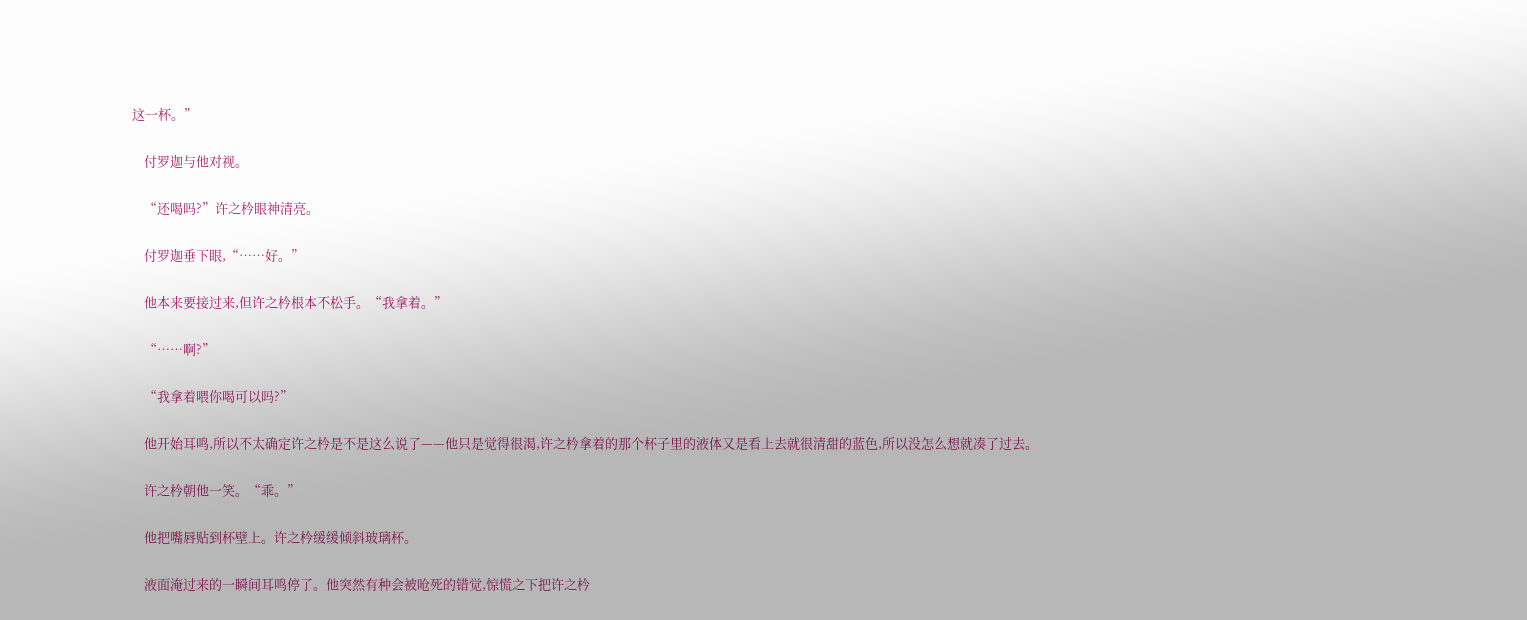这一杯。”

    付罗迦与他对视。

    “还喝吗?”许之枔眼神清亮。

    付罗迦垂下眼,“……好。”

    他本来要接过来,但许之枔根本不松手。“我拿着。”

    “……啊?”

    “我拿着喂你喝可以吗?”

    他开始耳鸣,所以不太确定许之枔是不是这么说了——他只是觉得很渴,许之枔拿着的那个杯子里的液体又是看上去就很清甜的蓝色,所以没怎么想就凑了过去。

    许之枔朝他一笑。“乖。”

    他把嘴唇贴到杯壁上。许之枔缓缓倾斜玻璃杯。

    液面淹过来的一瞬间耳鸣停了。他突然有种会被呛死的错觉,惊慌之下把许之枔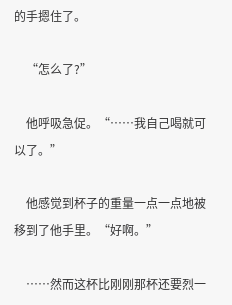的手摁住了。

    “怎么了?”

    他呼吸急促。“……我自己喝就可以了。”

    他感觉到杯子的重量一点一点地被移到了他手里。“好啊。”

    ……然而这杯比刚刚那杯还要烈一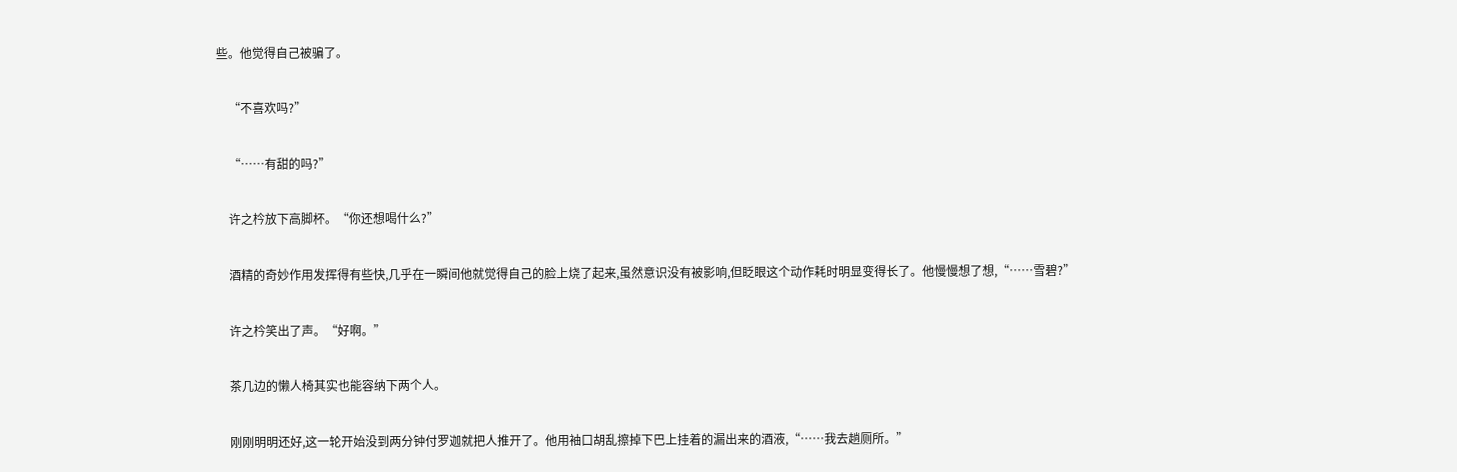些。他觉得自己被骗了。

    “不喜欢吗?”

    “……有甜的吗?”

    许之枔放下高脚杯。“你还想喝什么?”

    酒精的奇妙作用发挥得有些快,几乎在一瞬间他就觉得自己的脸上烧了起来,虽然意识没有被影响,但眨眼这个动作耗时明显变得长了。他慢慢想了想,“……雪碧?”

    许之枔笑出了声。“好啊。”

    茶几边的懒人椅其实也能容纳下两个人。

    刚刚明明还好,这一轮开始没到两分钟付罗迦就把人推开了。他用袖口胡乱擦掉下巴上挂着的漏出来的酒液,“……我去趟厕所。”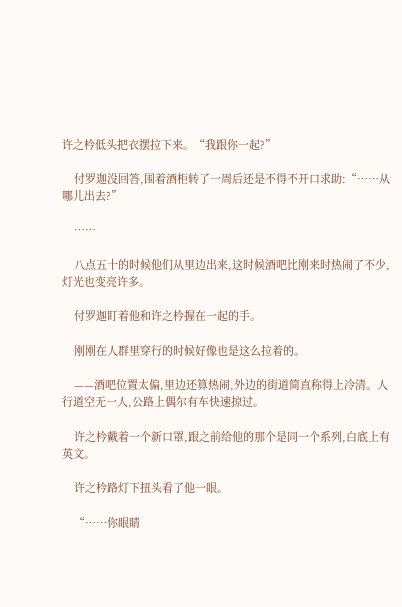许之枔低头把衣摆拉下来。“我跟你一起?”

    付罗迦没回答,围着酒柜转了一周后还是不得不开口求助:“……从哪儿出去?”

    ……

    八点五十的时候他们从里边出来,这时候酒吧比刚来时热闹了不少,灯光也变亮许多。

    付罗迦盯着他和许之枔握在一起的手。

    刚刚在人群里穿行的时候好像也是这么拉着的。

    ——酒吧位置太偏,里边还算热闹,外边的街道简直称得上冷清。人行道空无一人,公路上偶尔有车快速掠过。

    许之枔戴着一个新口罩,跟之前给他的那个是同一个系列,白底上有英文。

    许之枔路灯下扭头看了他一眼。

    “……你眼睛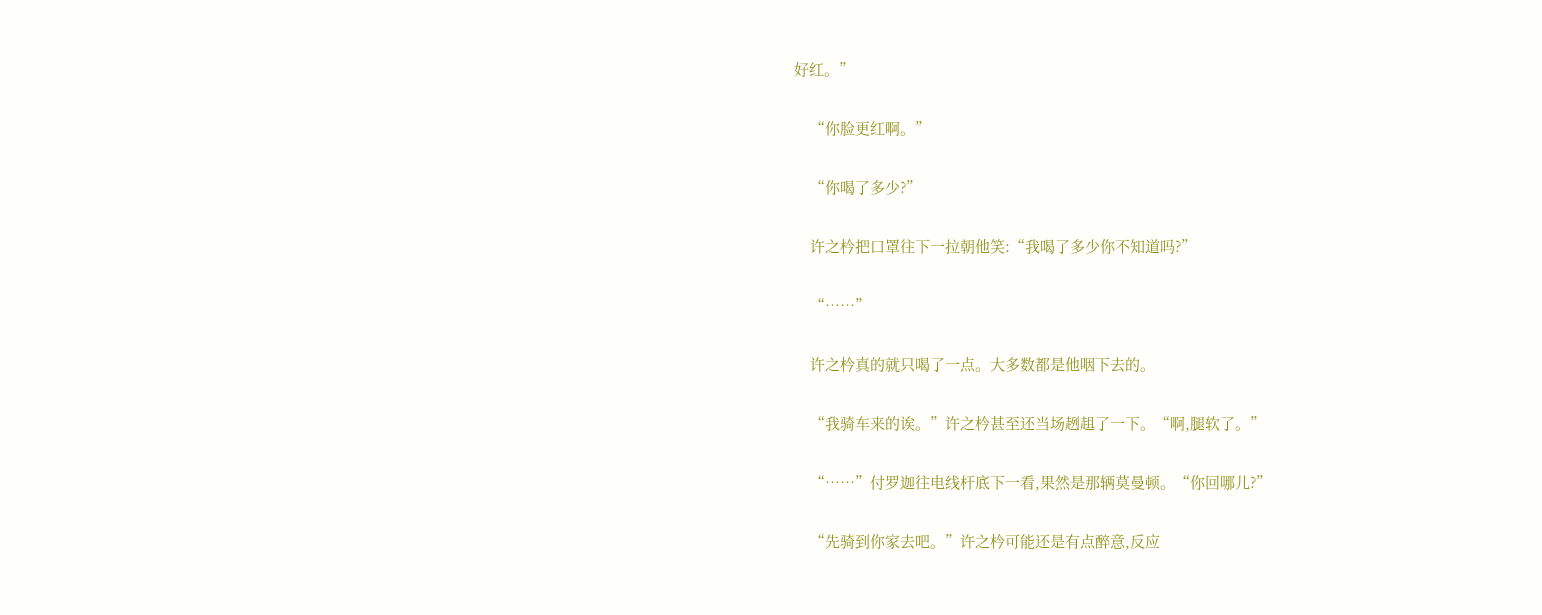好红。”

    “你脸更红啊。”

    “你喝了多少?”

    许之枔把口罩往下一拉朝他笑:“我喝了多少你不知道吗?”

    “……”

    许之枔真的就只喝了一点。大多数都是他咽下去的。

    “我骑车来的诶。”许之枔甚至还当场趔趄了一下。“啊,腿软了。”

    “……”付罗迦往电线杆底下一看,果然是那辆莫曼顿。“你回哪儿?”

    “先骑到你家去吧。”许之枔可能还是有点醉意,反应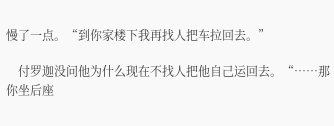慢了一点。“到你家楼下我再找人把车拉回去。”

    付罗迦没问他为什么现在不找人把他自己运回去。“……那你坐后座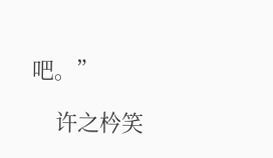吧。”

    许之枔笑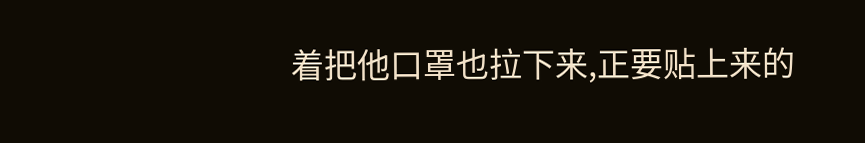着把他口罩也拉下来,正要贴上来的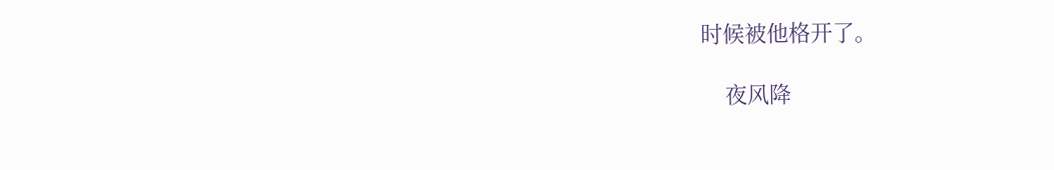时候被他格开了。

    夜风降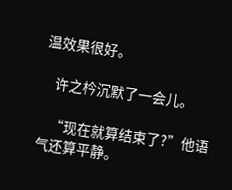温效果很好。

    许之枔沉默了一会儿。

    “现在就算结束了?”他语气还算平静。